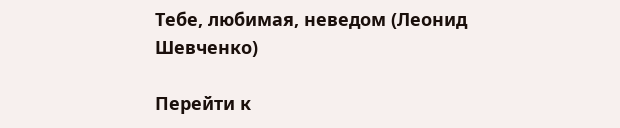Тебе, любимая, неведом (Леонид Шевченко)

Перейти к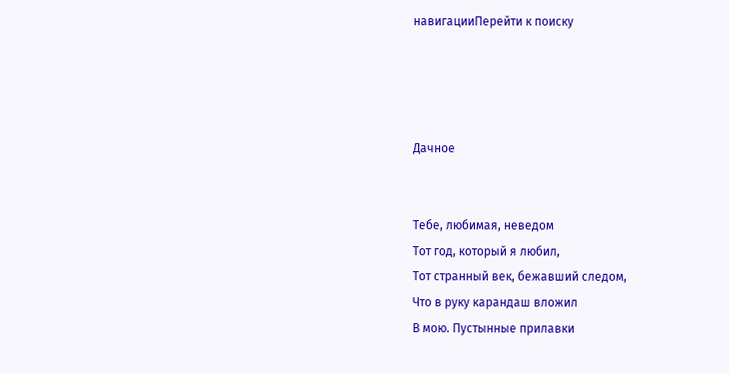навигацииПерейти к поиску




Дачное


Тебе, любимая, неведом
Тот год, который я любил,
Тот странный век, бежавший следом,
Что в руку карандаш вложил
В мою. Пустынные прилавки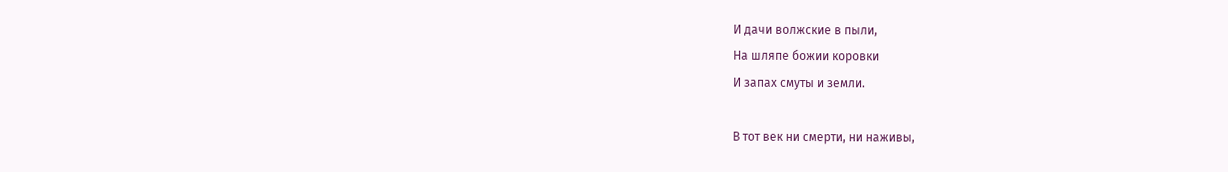И дачи волжские в пыли,
На шляпе божии коровки
И запах смуты и земли.

В тот век ни смерти, ни наживы,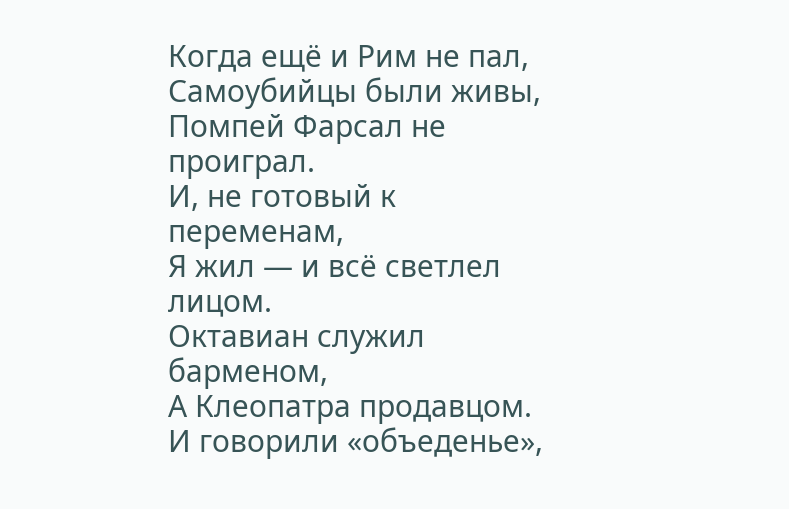Когда ещё и Рим не пал,
Самоубийцы были живы,
Помпей Фарсал не проиграл.
И, не готовый к переменам,
Я жил — и всё светлел лицом.
Октавиан служил барменом,
А Клеопатра продавцом.
И говорили «объеденье»,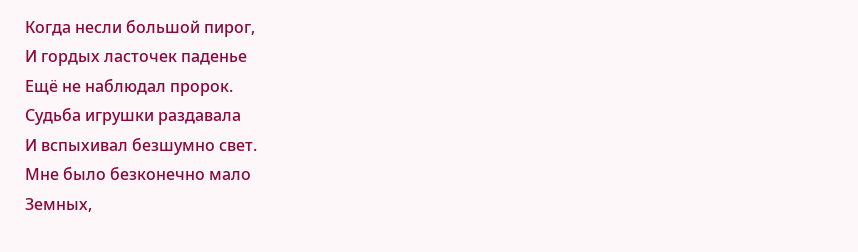Когда несли большой пирог,
И гордых ласточек паденье
Ещё не наблюдал пророк.
Судьба игрушки раздавала
И вспыхивал безшумно свет.
Мне было безконечно мало
Земных,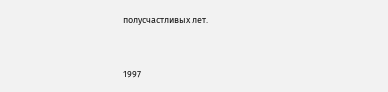полусчастливых лет.


1997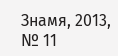Знамя, 2013, № 11